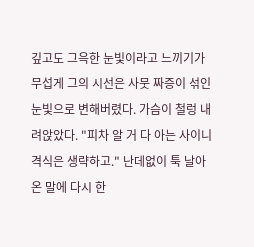깊고도 그윽한 눈빛이라고 느끼기가 무섭게 그의 시선은 사뭇 짜증이 섞인 눈빛으로 변해버렸다. 가슴이 철렁 내려앉았다. "피차 알 거 다 아는 사이니 격식은 생략하고." 난데없이 툭 날아온 말에 다시 한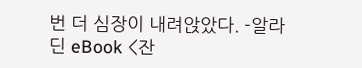번 더 심장이 내려앉았다. -알라딘 eBook <잔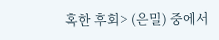혹한 후회> (은밀) 중에서